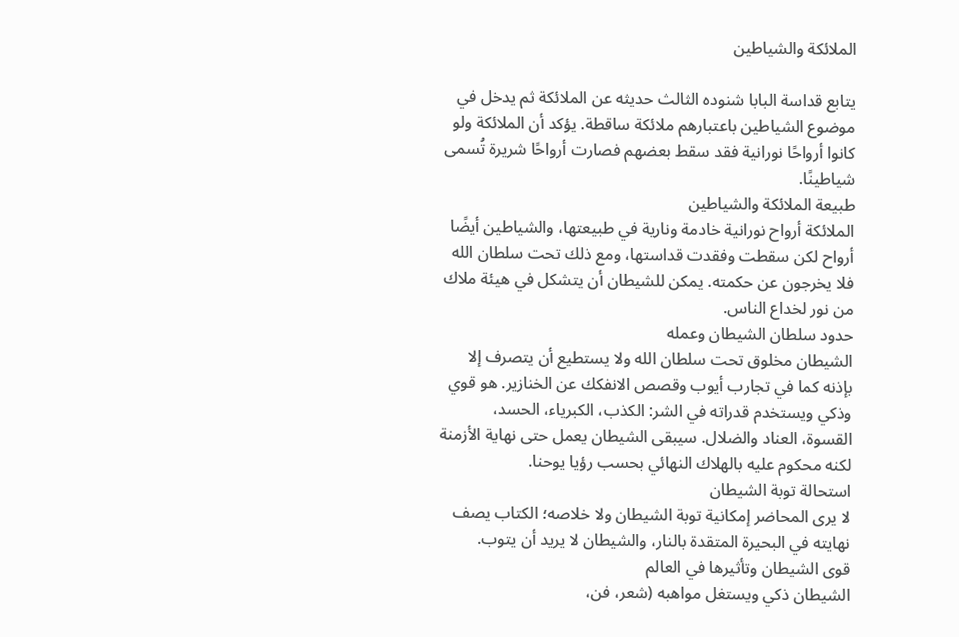الملائكة والشياطين

يتابع قداسة البابا شنوده الثالث حديثه عن الملائكة ثم يدخل في موضوع الشياطين باعتبارهم ملائكة ساقطة. يؤكد أن الملائكة ولو كانوا أرواحًا نورانية فقد سقط بعضهم فصارت أرواحًا شريرة تُسمى شياطينًا.
طبيعة الملائكة والشياطين
الملائكة أرواح نورانية خادمة ونارية في طبيعتها، والشياطين أيضًا أرواح لكن سقطت وفقدت قداستها، ومع ذلك تحت سلطان الله فلا يخرجون عن حكمته. يمكن للشيطان أن يتشكل في هيئة ملاك من نور لخداع الناس.
حدود سلطان الشيطان وعمله
الشيطان مخلوق تحت سلطان الله ولا يستطيع أن يتصرف إلا بإذنه كما في تجارب أيوب وقصص الانفكك عن الخنازير. هو قوي وذكي ويستخدم قدراته في الشر: الكذب، الكبرياء، الحسد، القسوة، العناد والضلال. سيبقى الشيطان يعمل حتى نهاية الأزمنة لكنه محكوم عليه بالهلاك النهائي بحسب رؤيا يوحنا.
استحالة توبة الشيطان
لا يرى المحاضر إمكانية توبة الشيطان ولا خلاصه؛ الكتاب يصف نهايته في البحيرة المتقدة بالنار، والشيطان لا يريد أن يتوب.
قوى الشيطان وتأثيرها في العالم
الشيطان ذكي ويستغل مواهبه (شعر، فن،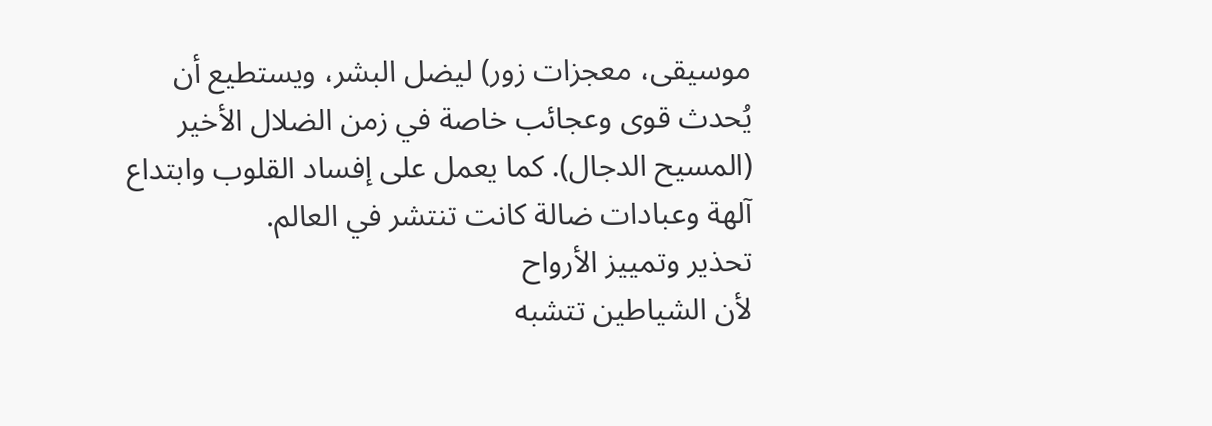موسيقى، معجزات زور) ليضل البشر، ويستطيع أن يُحدث قوى وعجائب خاصة في زمن الضلال الأخير (المسيح الدجال). كما يعمل على إفساد القلوب وابتداع آلهة وعبادات ضالة كانت تنتشر في العالم.
تحذير وتمييز الأرواح
لأن الشياطين تتشبه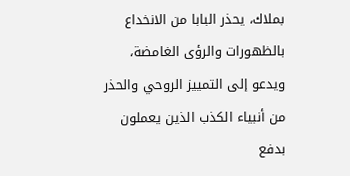بملاك، يحذر البابا من الانخداع بالظهورات والرؤى الغامضة، ويدعو إلى التمييز الروحي والحذر من أنبياء الكذب الذين يعملون بدفع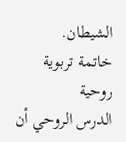الشيطان.
خاتمة تربوية روحية
الدرس الروحي أن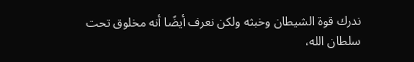ندرك قوة الشيطان وخبثه ولكن نعرف أيضًا أنه مخلوق تحت سلطان الله،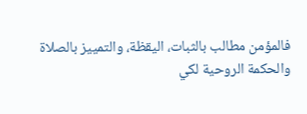فالمؤمن مطالب بالثبات، اليقظة، والتمييز بالصلاة والحكمة الروحية لكي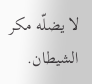لا يضلّه مكر الشيطان.